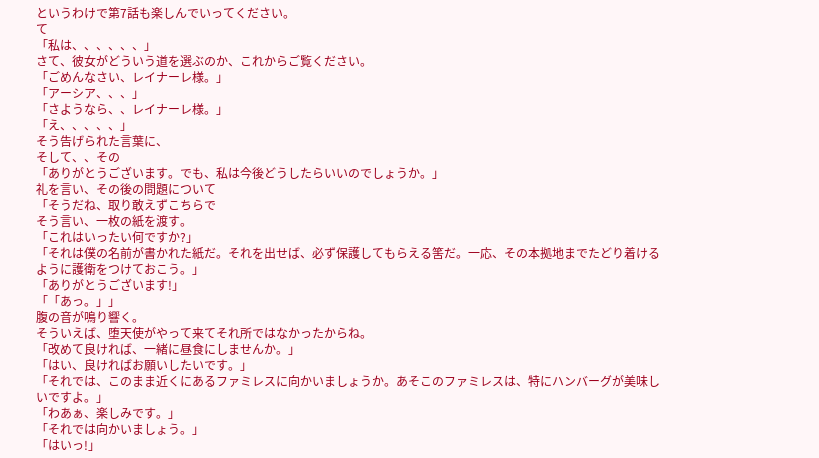というわけで第7話も楽しんでいってください。
て
「私は、、、、、、」
さて、彼女がどういう道を選ぶのか、これからご覧ください。
「ごめんなさい、レイナーレ様。」
「アーシア、、、」
「さようなら、、レイナーレ様。」
「え、、、、、」
そう告げられた言葉に、
そして、、その
「ありがとうございます。でも、私は今後どうしたらいいのでしょうか。」
礼を言い、その後の問題について
「そうだね、取り敢えずこちらで
そう言い、一枚の紙を渡す。
「これはいったい何ですか?」
「それは僕の名前が書かれた紙だ。それを出せば、必ず保護してもらえる筈だ。一応、その本拠地までたどり着けるように護衛をつけておこう。」
「ありがとうございます!」
「「あっ。」」
腹の音が鳴り響く。
そういえば、堕天使がやって来てそれ所ではなかったからね。
「改めて良ければ、一緒に昼食にしませんか。」
「はい、良ければお願いしたいです。」
「それでは、このまま近くにあるファミレスに向かいましょうか。あそこのファミレスは、特にハンバーグが美味しいですよ。」
「わあぁ、楽しみです。」
「それでは向かいましょう。」
「はいっ!」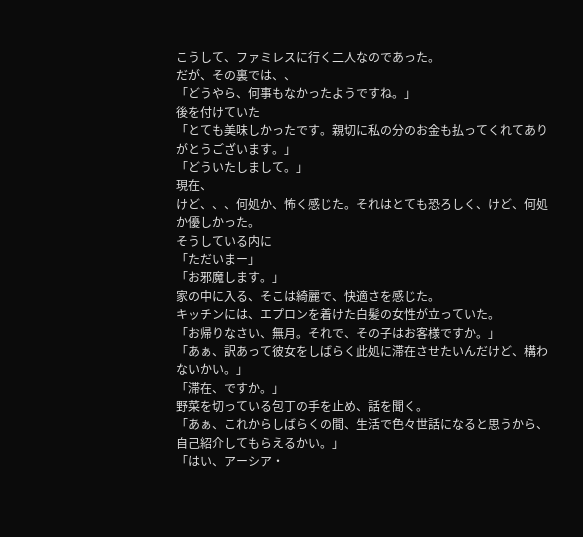こうして、ファミレスに行く二人なのであった。
だが、その裏では、、
「どうやら、何事もなかったようですね。」
後を付けていた
「とても美味しかったです。親切に私の分のお金も払ってくれてありがとうございます。」
「どういたしまして。」
現在、
けど、、、何処か、怖く感じた。それはとても恐ろしく、けど、何処か優しかった。
そうしている内に
「ただいまー」
「お邪魔します。」
家の中に入る、そこは綺麗で、快適さを感じた。
キッチンには、エプロンを着けた白髪の女性が立っていた。
「お帰りなさい、無月。それで、その子はお客様ですか。」
「あぁ、訳あって彼女をしばらく此処に滞在させたいんだけど、構わないかい。」
「滞在、ですか。」
野菜を切っている包丁の手を止め、話を聞く。
「あぁ、これからしばらくの間、生活で色々世話になると思うから、自己紹介してもらえるかい。」
「はい、アーシア・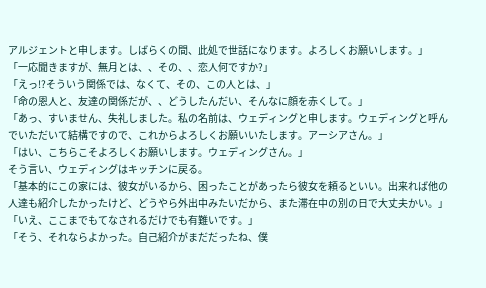アルジェントと申します。しばらくの間、此処で世話になります。よろしくお願いします。」
「一応聞きますが、無月とは、、その、、恋人何ですか?」
「えっ!?そういう関係では、なくて、その、この人とは、」
「命の恩人と、友達の関係だが、、どうしたんだい、そんなに顔を赤くして。」
「あっ、すいません、失礼しました。私の名前は、ウェディングと申します。ウェディングと呼んでいただいて結構ですので、これからよろしくお願いいたします。アーシアさん。」
「はい、こちらこそよろしくお願いします。ウェディングさん。」
そう言い、ウェディングはキッチンに戻る。
「基本的にこの家には、彼女がいるから、困ったことがあったら彼女を頼るといい。出来れば他の人達も紹介したかったけど、どうやら外出中みたいだから、また滞在中の別の日で大丈夫かい。」
「いえ、ここまでもてなされるだけでも有難いです。」
「そう、それならよかった。自己紹介がまだだったね、僕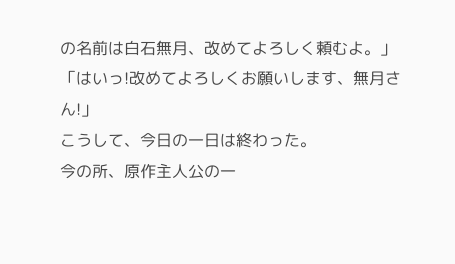の名前は白石無月、改めてよろしく頼むよ。」
「はいっ!改めてよろしくお願いします、無月さん!」
こうして、今日の一日は終わった。
今の所、原作主人公の一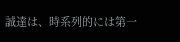誠達は、時系列的には第一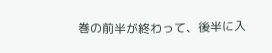巻の前半が終わって、後半に入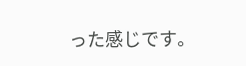った感じです。